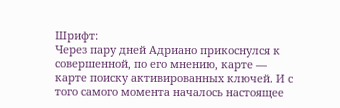Шрифт:
Через пару дней Адриано прикоснулся к совершенной, по его мнению, карте — карте поиску активированных ключей. И с того самого момента началось настоящее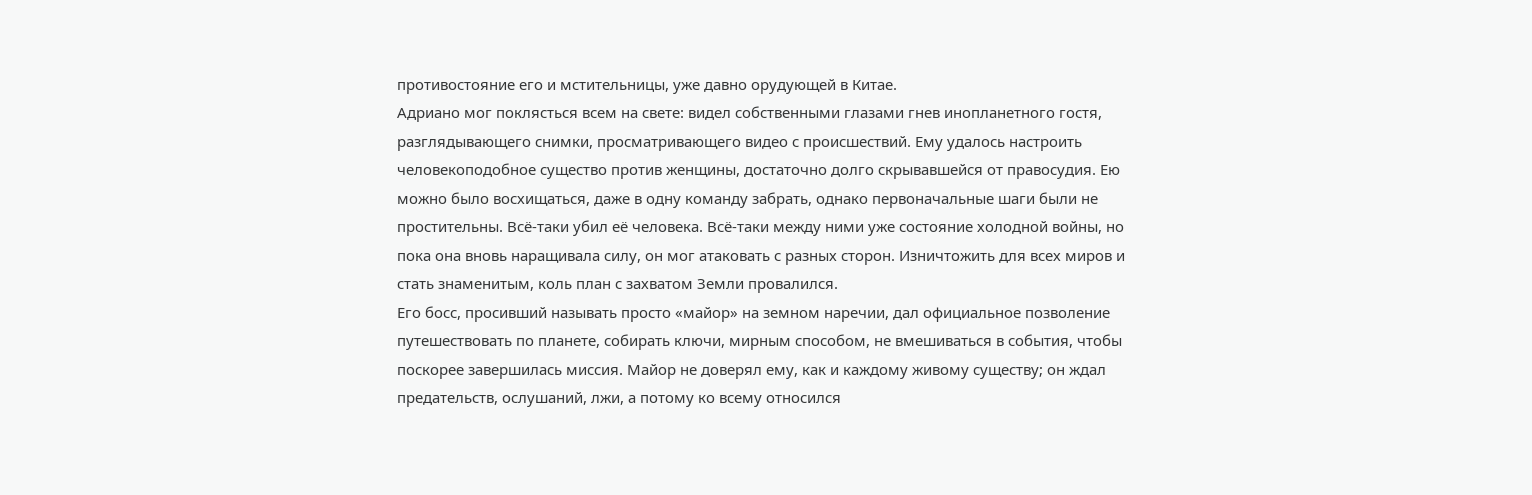противостояние его и мстительницы, уже давно орудующей в Китае.
Адриано мог поклясться всем на свете: видел собственными глазами гнев инопланетного гостя, разглядывающего снимки, просматривающего видео с происшествий. Ему удалось настроить человекоподобное существо против женщины, достаточно долго скрывавшейся от правосудия. Ею можно было восхищаться, даже в одну команду забрать, однако первоначальные шаги были не простительны. Всё-таки убил её человека. Всё-таки между ними уже состояние холодной войны, но пока она вновь наращивала силу, он мог атаковать с разных сторон. Изничтожить для всех миров и стать знаменитым, коль план с захватом Земли провалился.
Его босс, просивший называть просто «майор» на земном наречии, дал официальное позволение путешествовать по планете, собирать ключи, мирным способом, не вмешиваться в события, чтобы поскорее завершилась миссия. Майор не доверял ему, как и каждому живому существу; он ждал предательств, ослушаний, лжи, а потому ко всему относился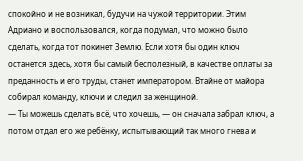спокойно и не возникал, будучи на чужой территории. Этим Адриано и воспользовался, когда подумал, что можно было сделать, когда тот покинет Землю. Если хотя бы один ключ останется здесь, хотя бы самый бесполезный, в качестве оплаты за преданность и его труды, станет императором. Втайне от майора собирал команду, ключи и следил за женщиной.
— Ты можешь сделать всё, что хочешь, — он сначала забрал ключ, а потом отдал его же ребёнку, испытывающий так много гнева и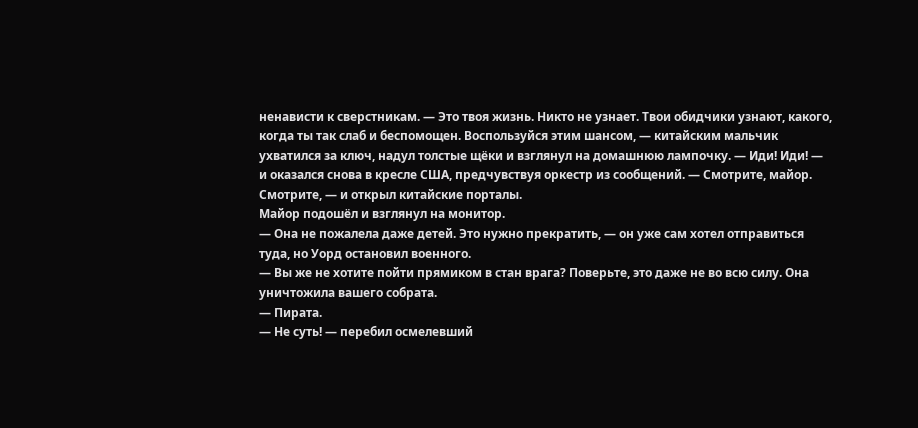ненависти к сверстникам. — Это твоя жизнь. Никто не узнает. Твои обидчики узнают, какого, когда ты так слаб и беспомощен. Воспользуйся этим шансом, — китайским мальчик ухватился за ключ, надул толстые щёки и взглянул на домашнюю лампочку. — Иди! Иди! — и оказался снова в кресле США, предчувствуя оркестр из сообщений. — Смотрите, майор. Смотрите, — и открыл китайские порталы.
Майор подошёл и взглянул на монитор.
— Она не пожалела даже детей. Это нужно прекратить, — он уже сам хотел отправиться туда, но Уорд остановил военного.
— Вы же не хотите пойти прямиком в стан врага? Поверьте, это даже не во всю силу. Она уничтожила вашего собрата.
— Пирата.
— Не суть! — перебил осмелевший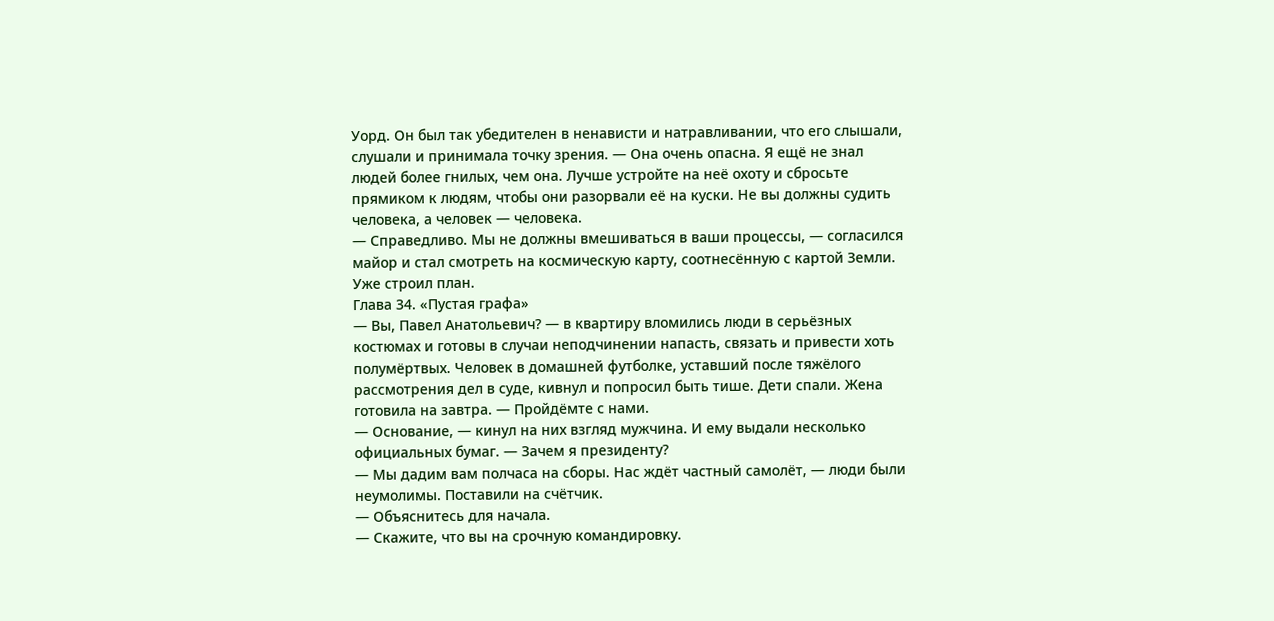Уорд. Он был так убедителен в ненависти и натравливании, что его слышали, слушали и принимала точку зрения. — Она очень опасна. Я ещё не знал людей более гнилых, чем она. Лучше устройте на неё охоту и сбросьте прямиком к людям, чтобы они разорвали её на куски. Не вы должны судить человека, а человек — человека.
— Справедливо. Мы не должны вмешиваться в ваши процессы, — согласился майор и стал смотреть на космическую карту, соотнесённую с картой Земли. Уже строил план.
Глава 34. «Пустая графа»
— Вы, Павел Анатольевич? — в квартиру вломились люди в серьёзных костюмах и готовы в случаи неподчинении напасть, связать и привести хоть полумёртвых. Человек в домашней футболке, уставший после тяжёлого рассмотрения дел в суде, кивнул и попросил быть тише. Дети спали. Жена готовила на завтра. — Пройдёмте с нами.
— Основание, — кинул на них взгляд мужчина. И ему выдали несколько официальных бумаг. — Зачем я президенту?
— Мы дадим вам полчаса на сборы. Нас ждёт частный самолёт, — люди были неумолимы. Поставили на счётчик.
— Объяснитесь для начала.
— Скажите, что вы на срочную командировку.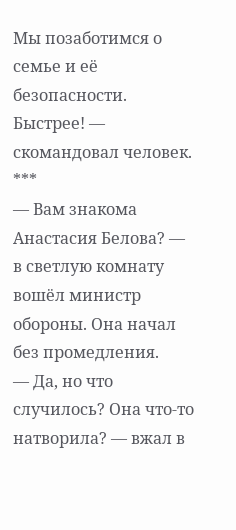Мы позаботимся о семье и её безопасности. Быстрее! — скомандовал человек.
***
— Вам знакома Анастасия Белова? — в светлую комнату вошёл министр обороны. Она начал без промедления.
— Да, но что случилось? Она что-то натворила? — вжал в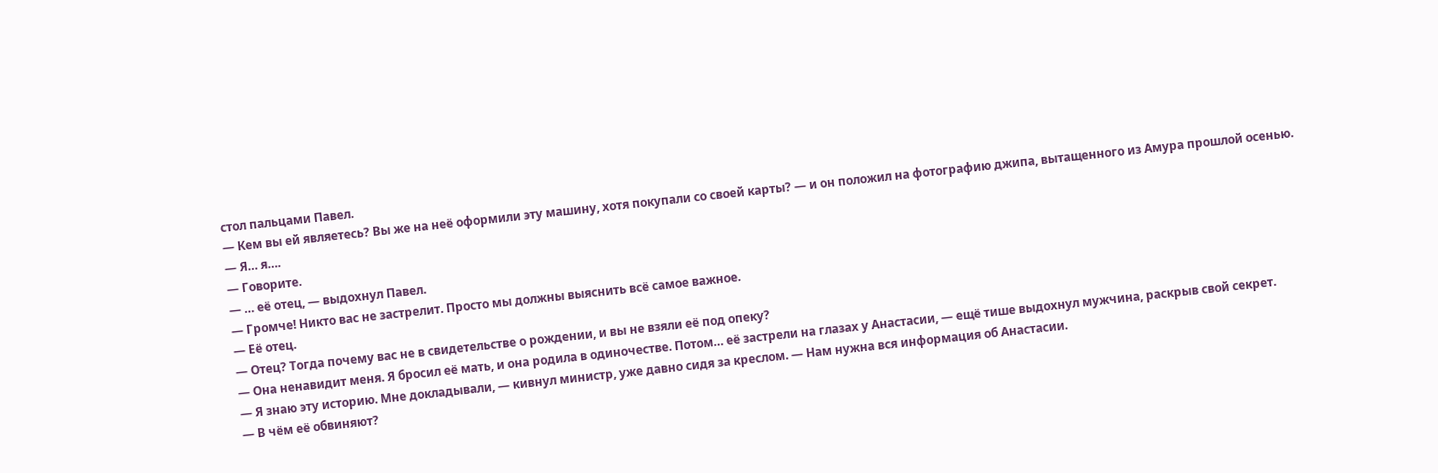стол пальцами Павел.
— Кем вы ей являетесь? Вы же на неё оформили эту машину, хотя покупали со своей карты? — и он положил на фотографию джипа, вытащенного из Амура прошлой осенью.
— Я… я….
— Говорите.
— … её отец, — выдохнул Павел.
— Громче! Никто вас не застрелит. Просто мы должны выяснить всё самое важное.
— Её отец.
— Отец? Тогда почему вас не в свидетельстве о рождении, и вы не взяли её под опеку?
— Она ненавидит меня. Я бросил её мать, и она родила в одиночестве. Потом… её застрели на глазах у Анастасии, — ещё тише выдохнул мужчина, раскрыв свой секрет.
— Я знаю эту историю. Мне докладывали, — кивнул министр, уже давно сидя за креслом. — Нам нужна вся информация об Анастасии.
— В чём её обвиняют?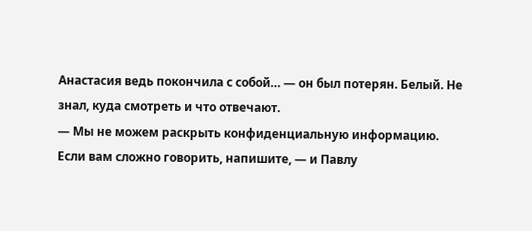Анастасия ведь покончила с собой… — он был потерян. Белый. Не знал, куда смотреть и что отвечают.
— Мы не можем раскрыть конфиденциальную информацию. Если вам сложно говорить, напишите, — и Павлу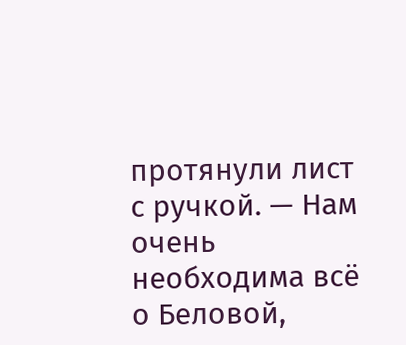протянули лист с ручкой. — Нам очень необходима всё о Беловой,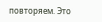повторяем. Это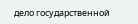дело государственной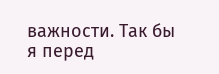важности. Так бы я перед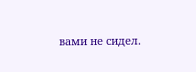вами не сидел.